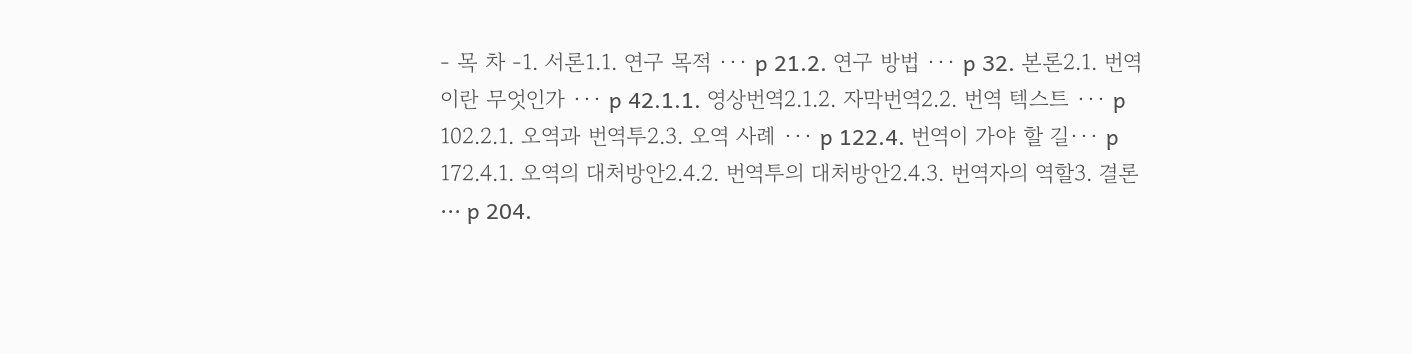- 목 차 -1. 서론1.1. 연구 목적 ··· p 21.2. 연구 방법 ··· p 32. 본론2.1. 번역이란 무엇인가 ··· p 42.1.1. 영상번역2.1.2. 자막번역2.2. 번역 텍스트 ··· p 102.2.1. 오역과 번역투2.3. 오역 사례 ··· p 122.4. 번역이 가야 할 길··· p 172.4.1. 오역의 대처방안2.4.2. 번역투의 대처방안2.4.3. 번역자의 역할3. 결론 ··· p 204.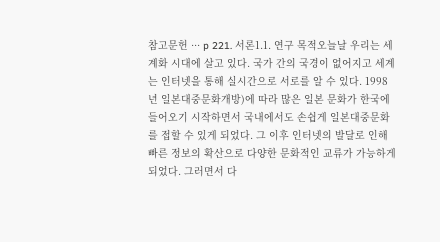참고문헌 ··· p 221. 서론1.1. 연구 목적오늘날 우리는 세계화 시대에 살고 있다. 국가 간의 국경이 없어지고 세계는 인터넷을 통해 실시간으로 서로를 알 수 있다. 1998년 일본대중문화개방)에 따라 많은 일본 문화가 한국에 들어오기 시작하면서 국내에서도 손쉽게 일본대중문화를 접할 수 있게 되었다. 그 이후 인터넷의 발달로 인해 빠른 정보의 확산으로 다양한 문화적인 교류가 가능하게 되었다. 그러면서 다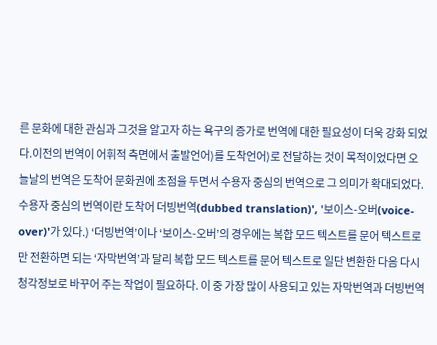른 문화에 대한 관심과 그것을 알고자 하는 욕구의 증가로 번역에 대한 필요성이 더욱 강화 되었다.이전의 번역이 어휘적 측면에서 출발언어)를 도착언어)로 전달하는 것이 목적이었다면 오늘날의 번역은 도착어 문화권에 초점을 두면서 수용자 중심의 번역으로 그 의미가 확대되었다. 수용자 중심의 번역이란 도착어 더빙번역(dubbed translation)', '보이스-오버(voice-over)'가 있다.) ‘더빙번역’이나 ‘보이스-오버’의 경우에는 복합 모드 텍스트를 문어 텍스트로만 전환하면 되는 ‘자막번역’과 달리 복합 모드 텍스트를 문어 텍스트로 일단 변환한 다음 다시 청각정보로 바꾸어 주는 작업이 필요하다. 이 중 가장 많이 사용되고 있는 자막번역과 더빙번역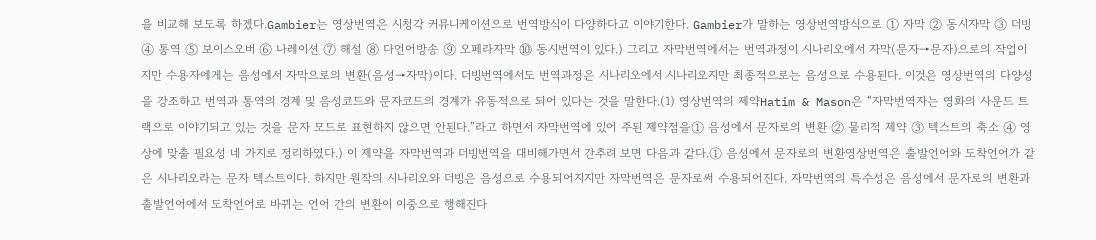을 비교해 보도록 하겠다.Gambier는 영상번역은 시청각 커뮤니케이션으로 번역방식이 다양하다고 이야기한다. Gambier가 말하는 영상번역방식으로 ① 자막 ② 동시자막 ③ 더빙 ④ 통역 ⑤ 보이스오버 ⑥ 나레이션 ⑦ 해설 ⑧ 다언어방송 ⑨ 오페라자막 ⑩ 동시번역이 있다.) 그리고 자막번역에서는 번역과정이 시나리오에서 자막(문자→문자)으로의 작업이지만 수용자에게는 음성에서 자막으로의 변환(음성→자막)이다. 더빙번역에서도 번역과정은 시나리오에서 시나리오지만 최종적으로는 음성으로 수용된다. 이것은 영상번역의 다양성을 강조하고 번역과 통역의 경계 및 음성코드와 문자코드의 경계가 유동적으로 되어 있다는 것을 말한다.(1) 영상번역의 제약Hatim & Mason은 “자막번역자는 영화의 사운드 트랙으로 이야기되고 있는 것을 문자 모드로 표현하지 않으면 안된다.”라고 하면서 자막번역에 있어 주된 제약점을① 음성에서 문자로의 변환 ② 물리적 제약 ③ 텍스트의 축소 ④ 영상에 맞출 필요성 네 가지로 정리하였다.) 이 제약을 자막번역과 더빙번역을 대비해가면서 간추려 보면 다음과 같다.① 음성에서 문자로의 변환영상번역은 출발언어와 도착언어가 같은 시나리오라는 문자 텍스트이다. 하지만 원작의 시나리오와 더빙은 음성으로 수용되어지지만 자막번역은 문자로써 수용되어진다. 자막번역의 특수성은 음성에서 문자로의 변환과 출발언어에서 도착언어로 바뀌는 언어 간의 변환이 이중으로 행해진다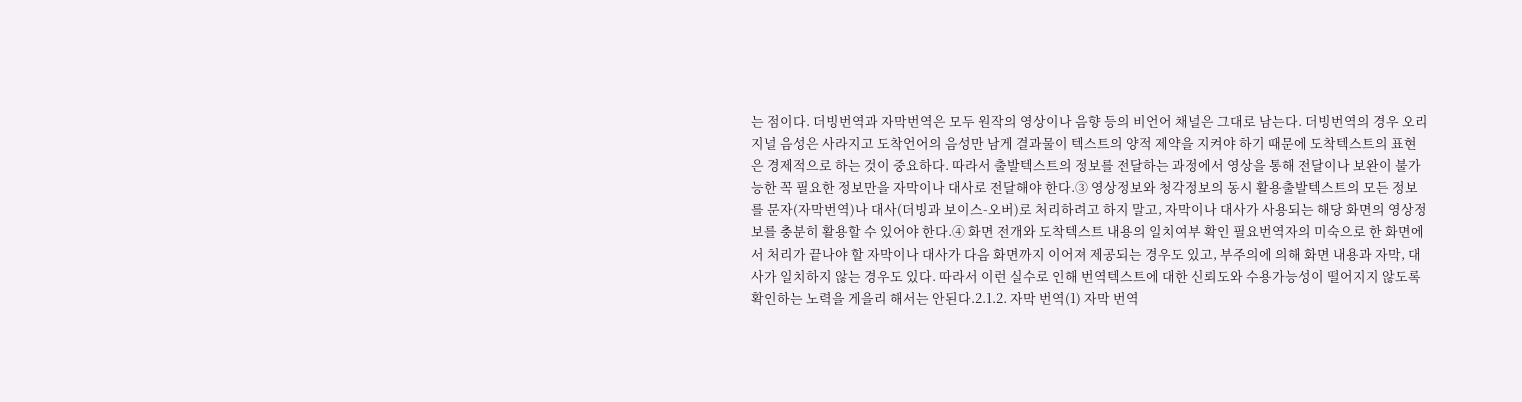는 점이다. 더빙번역과 자막번역은 모두 원작의 영상이나 음향 등의 비언어 채널은 그대로 남는다. 더빙번역의 경우 오리지널 음성은 사라지고 도착언어의 음성만 남게 결과물이 텍스트의 양적 제약을 지켜야 하기 때문에 도착텍스트의 표현은 경제적으로 하는 것이 중요하다. 따라서 출발텍스트의 정보를 전달하는 과정에서 영상을 통해 전달이나 보완이 불가능한 꼭 필요한 정보만을 자막이나 대사로 전달해야 한다.③ 영상정보와 청각정보의 동시 활용출발텍스트의 모든 정보를 문자(자막번역)나 대사(더빙과 보이스-오버)로 처리하려고 하지 말고, 자막이나 대사가 사용되는 해당 화면의 영상정보를 충분히 활용할 수 있어야 한다.④ 화면 전개와 도착텍스트 내용의 일치여부 확인 필요번역자의 미숙으로 한 화면에서 처리가 끝나야 할 자막이나 대사가 다음 화면까지 이어져 제공되는 경우도 있고, 부주의에 의해 화면 내용과 자막, 대사가 일치하지 않는 경우도 있다. 따라서 이런 실수로 인해 번역텍스트에 대한 신뢰도와 수용가능성이 떨어지지 않도록 확인하는 노력을 게을리 해서는 안된다.2.1.2. 자막 번역(1) 자막 번역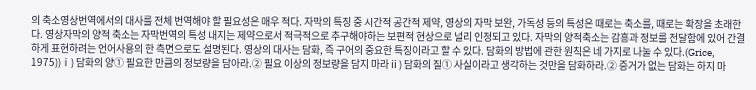의 축소영상번역에서의 대사를 전체 번역해야 할 필요성은 매우 적다. 자막의 특징 중 시간적 공간적 제약, 영상의 자막 보완, 가독성 등의 특성은 때로는 축소를, 때로는 확장을 초래한다. 영상자막의 양적 축소는 자막번역의 특성 내지는 제약으로서 적극적으로 추구해야하는 보편적 현상으로 널리 인정되고 있다. 자막의 양적축소는 감흥과 정보를 전달함에 있어 간결하게 표현하려는 언어사용의 한 측면으로도 설명된다. 영상의 대사는 담화, 즉 구어의 중요한 특징이라고 할 수 있다. 담화의 방법에 관한 원칙은 네 가지로 나눌 수 있다.(Grice, 1975))ⅰ) 담화의 양① 필요한 만큼의 정보량을 담아라.② 필요 이상의 정보량을 담지 마라ⅱ) 담화의 질① 사실이라고 생각하는 것만을 담화하라.② 증거가 없는 담화는 하지 마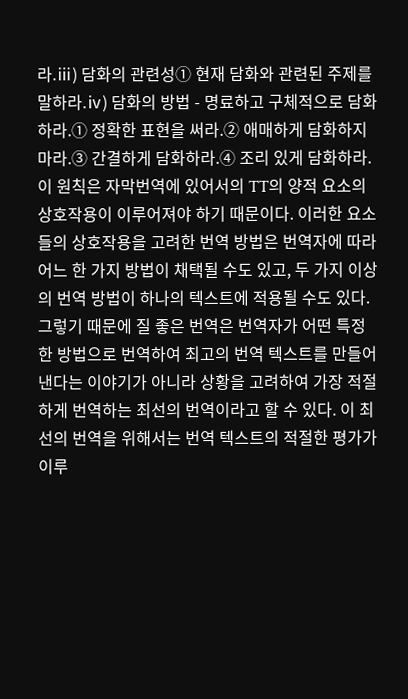라.ⅲ) 담화의 관련성① 현재 담화와 관련된 주제를 말하라.ⅳ) 담화의 방법 - 명료하고 구체적으로 담화하라.① 정확한 표현을 써라.② 애매하게 담화하지 마라.③ 간결하게 담화하라.④ 조리 있게 담화하라.이 원칙은 자막번역에 있어서의 TT의 양적 요소의 상호작용이 이루어져야 하기 때문이다. 이러한 요소들의 상호작용을 고려한 번역 방법은 번역자에 따라 어느 한 가지 방법이 채택될 수도 있고, 두 가지 이상의 번역 방법이 하나의 텍스트에 적용될 수도 있다. 그렇기 때문에 질 좋은 번역은 번역자가 어떤 특정한 방법으로 번역하여 최고의 번역 텍스트를 만들어 낸다는 이야기가 아니라 상황을 고려하여 가장 적절하게 번역하는 최선의 번역이라고 할 수 있다. 이 최선의 번역을 위해서는 번역 텍스트의 적절한 평가가 이루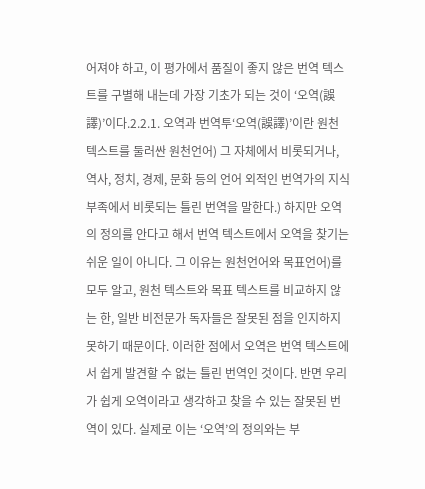어져야 하고, 이 평가에서 품질이 좋지 않은 번역 텍스트를 구별해 내는데 가장 기초가 되는 것이 ‘오역(誤譯)’이다.2.2.1. 오역과 번역투‘오역(誤譯)’이란 원천 텍스트를 둘러싼 원천언어) 그 자체에서 비롯되거나, 역사, 정치, 경제, 문화 등의 언어 외적인 번역가의 지식 부족에서 비롯되는 틀린 번역을 말한다.) 하지만 오역의 정의를 안다고 해서 번역 텍스트에서 오역을 찾기는 쉬운 일이 아니다. 그 이유는 원천언어와 목표언어)를 모두 알고, 원천 텍스트와 목표 텍스트를 비교하지 않는 한, 일반 비전문가 독자들은 잘못된 점을 인지하지 못하기 때문이다. 이러한 점에서 오역은 번역 텍스트에서 쉽게 발견할 수 없는 틀린 번역인 것이다. 반면 우리가 쉽게 오역이라고 생각하고 찾을 수 있는 잘못된 번역이 있다. 실제로 이는 ‘오역’의 정의와는 부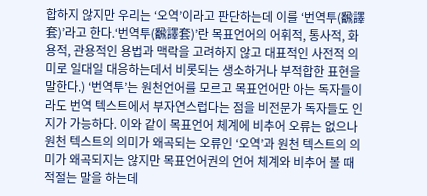합하지 않지만 우리는 ‘오역’이라고 판단하는데 이를 ‘번역투(飜譯套)’라고 한다.‘번역투(飜譯套)’란 목표언어의 어휘적, 통사적, 화용적, 관용적인 용법과 맥락을 고려하지 않고 대표적인 사전적 의미로 일대일 대응하는데서 비롯되는 생소하거나 부적합한 표현을 말한다.) ‘번역투’는 원천언어를 모르고 목표언어만 아는 독자들이라도 번역 텍스트에서 부자연스럽다는 점을 비전문가 독자들도 인지가 가능하다. 이와 같이 목표언어 체계에 비추어 오류는 없으나 원천 텍스트의 의미가 왜곡되는 오류인 ‘오역’과 원천 텍스트의 의미가 왜곡되지는 않지만 목표언어권의 언어 체계와 비추어 볼 때 적절는 말을 하는데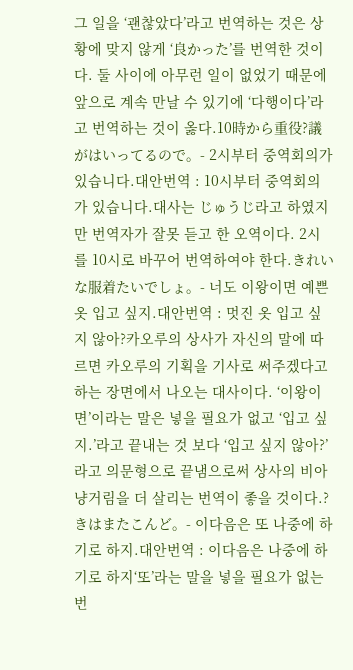그 일을 ‘괜찮았다’라고 번역하는 것은 상황에 맞지 않게 ‘良かった’를 번역한 것이다. 둘 사이에 아무런 일이 없었기 때문에 앞으로 계속 만날 수 있기에 ‘다행이다’라고 번역하는 것이 옳다.10時から重役?議がはいってるので。- 2시부터 중역회의가 있습니다.대안번역 : 10시부터 중역회의가 있습니다.대사는 じゅうじ라고 하였지만 번역자가 잘못 듣고 한 오역이다. 2시를 10시로 바꾸어 번역하여야 한다.きれいな服着たいでしょ。- 너도 이왕이면 예쁜 옷 입고 싶지.대안번역 : 멋진 옷 입고 싶지 않아?카오루의 상사가 자신의 말에 따르면 카오루의 기획을 기사로 써주겠다고 하는 장면에서 나오는 대사이다. ‘이왕이면’이라는 말은 넣을 필요가 없고 ‘입고 싶지.’라고 끝내는 것 보다 ‘입고 싶지 않아?’라고 의문형으로 끝냄으로써 상사의 비아냥거림을 더 살리는 번역이 좋을 것이다.?きはまたこんど。- 이다음은 또 나중에 하기로 하지.대안번역 : 이다음은 나중에 하기로 하지‘또’라는 말을 넣을 필요가 없는 번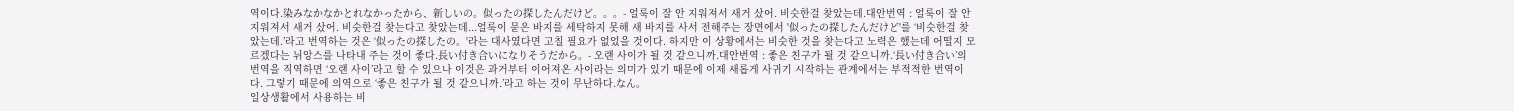역이다.染みなかなかとれなかったから、新しいの。似ったの探したんだけど。。。- 얼룩이 잘 안 지워져서 새거 샀어. 비슷한걸 찾았는데.대안번역 : 얼룩이 잘 안 지워져서 새거 샀어. 비슷한걸 찾는다고 찾았는데...얼룩이 묻은 바지를 세탁하지 못해 새 바지를 사서 전해주는 장면에서 '似ったの探したんだけど'를 ‘비슷한걸 찾았는데.’라고 번역하는 것은 ‘似ったの探したの。'라는 대사였다면 고칠 필요가 없었을 것이다. 하지만 이 상황에서는 비슷한 것을 찾는다고 노력은 했는데 어떨지 모르겠다는 뉘앙스를 나타내 주는 것이 좋다.長い付き合いになりそうだから。- 오랜 사이가 될 것 같으니까.대안번역 : 좋은 친구가 될 것 같으니까.‘長い付き合い’의 번역을 직역하면 ‘오랜 사이’라고 할 수 있으나 이것은 과거부터 이어져온 사이라는 의미가 있기 때문에 이제 새롭게 사귀기 시작하는 관계에서는 부적적한 번역이다. 그렇기 때문에 의역으로 ‘좋은 친구가 될 것 같으니까.’라고 하는 것이 무난하다.なん。
일상생활에서 사용하는 비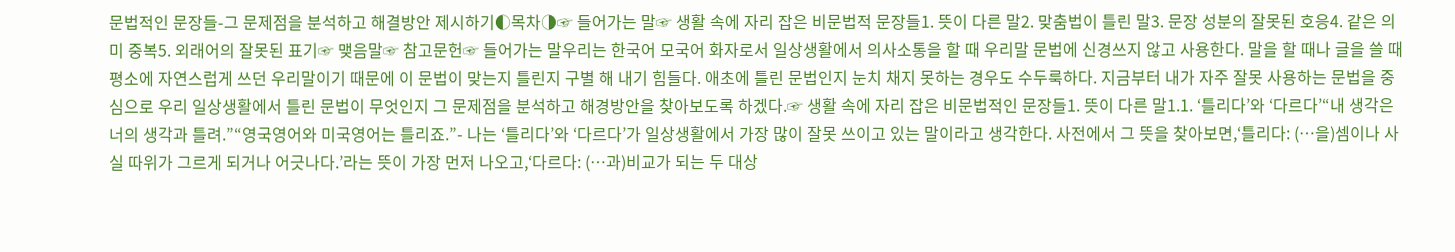문법적인 문장들-그 문제점을 분석하고 해결방안 제시하기◐목차◑☞ 들어가는 말☞ 생활 속에 자리 잡은 비문법적 문장들1. 뜻이 다른 말2. 맞춤법이 틀린 말3. 문장 성분의 잘못된 호응4. 같은 의미 중복5. 외래어의 잘못된 표기☞ 맺음말☞ 참고문헌☞ 들어가는 말우리는 한국어 모국어 화자로서 일상생활에서 의사소통을 할 때 우리말 문법에 신경쓰지 않고 사용한다. 말을 할 때나 글을 쓸 때 평소에 자연스럽게 쓰던 우리말이기 때문에 이 문법이 맞는지 틀린지 구별 해 내기 힘들다. 애초에 틀린 문법인지 눈치 채지 못하는 경우도 수두룩하다. 지금부터 내가 자주 잘못 사용하는 문법을 중심으로 우리 일상생활에서 틀린 문법이 무엇인지 그 문제점을 분석하고 해경방안을 찾아보도록 하겠다.☞ 생활 속에 자리 잡은 비문법적인 문장들1. 뜻이 다른 말1.1. ‘틀리다’와 ‘다르다’“내 생각은 너의 생각과 틀려.”“영국영어와 미국영어는 틀리죠.”- 나는 ‘틀리다’와 ‘다르다’가 일상생활에서 가장 많이 잘못 쓰이고 있는 말이라고 생각한다. 사전에서 그 뜻을 찾아보면,‘틀리다: (…을)셈이나 사실 따위가 그르게 되거나 어긋나다.’라는 뜻이 가장 먼저 나오고,‘다르다: (…과)비교가 되는 두 대상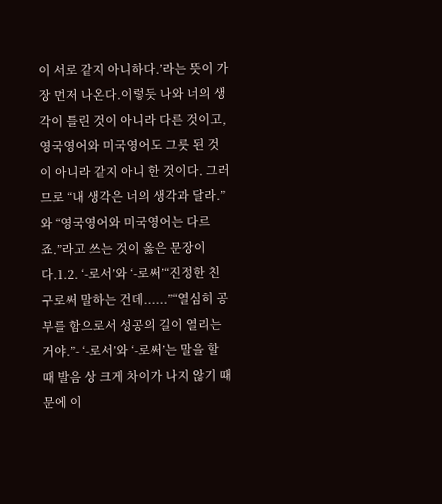이 서로 같지 아니하다.’라는 뜻이 가장 먼저 나온다.이렇듯 나와 너의 생각이 틀린 것이 아니라 다른 것이고, 영국영어와 미국영어도 그릇 된 것이 아니라 같지 아니 한 것이다. 그러므로 “내 생각은 너의 생각과 달라.” 와 “영국영어와 미국영어는 다르죠.”라고 쓰는 것이 옳은 문장이다.1.2. ‘-로서’와 ‘-로써’“진정한 친구로써 말하는 건데......”“열심히 공부를 함으로서 성공의 길이 열리는 거야.”- ‘-로서’와 ‘-로써’는 말을 할 때 발음 상 크게 차이가 나지 않기 때문에 이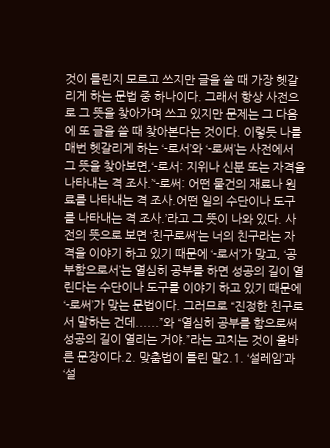것이 틀린지 모르고 쓰지만 글을 쓸 때 가장 헷갈리게 하는 문법 중 하나이다. 그래서 항상 사전으로 그 뜻을 찾아가며 쓰고 있지만 문제는 그 다음에 또 글을 쓸 때 찾아본다는 것이다. 이렇듯 나를 매번 헷갈리게 하는 ‘-로서’와 ‘-로써’는 사전에서 그 뜻을 찾아보면,‘-로서: 지위나 신분 또는 자격을 나타내는 격 조사.’‘-로써: 어떤 물건의 재료나 원료를 나타내는 격 조사.어떤 일의 수단이나 도구를 나타내는 격 조사.’라고 그 뜻이 나와 있다. 사전의 뜻으로 보면 ‘친구로써’는 너의 친구라는 자격을 이야기 하고 있기 때문에 ‘-로서’가 맞고, ‘공부함으로서’는 열심히 공부를 하면 성공의 길이 열린다는 수단이나 도구를 이야기 하고 있기 때문에 ‘-로써’가 맞는 문법이다. 그러므로 “진정한 친구로서 말하는 건데......”와 “열심히 공부를 함으로써 성공의 길이 열리는 거야.”라는 고치는 것이 올바른 문장이다.2. 맞춤법이 틀린 말2.1. ‘설레임’과 ‘설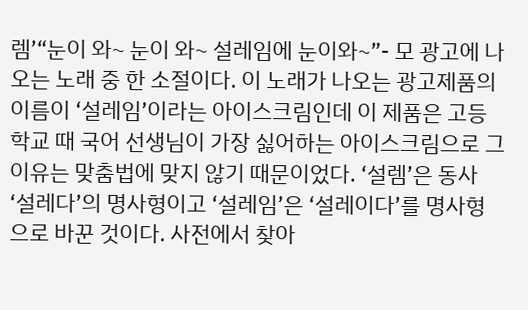렘’“눈이 와~ 눈이 와~ 설레임에 눈이와~”- 모 광고에 나오는 노래 중 한 소절이다. 이 노래가 나오는 광고제품의 이름이 ‘설레임’이라는 아이스크림인데 이 제품은 고등학교 때 국어 선생님이 가장 싫어하는 아이스크림으로 그 이유는 맞춤법에 맞지 않기 때문이었다. ‘설렘’은 동사 ‘설레다’의 명사형이고 ‘설레임’은 ‘설레이다’를 명사형으로 바꾼 것이다. 사전에서 찾아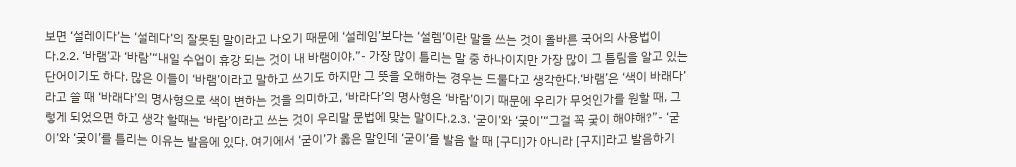보면 ‘설레이다’는 ‘설레다’의 잘못된 말이라고 나오기 때문에 ‘설레임’보다는 ‘설렘’이란 말을 쓰는 것이 올바른 국어의 사용법이다.2.2. ‘바램’과 ‘바람’“내일 수업이 휴강 되는 것이 내 바램이야.”- 가장 많이 틀리는 말 중 하나이지만 가장 많이 그 틀림을 알고 있는 단어이기도 하다. 많은 이들이 ‘바램’이라고 말하고 쓰기도 하지만 그 뜻을 오해하는 경우는 드물다고 생각한다.‘바램’은 ‘색이 바래다’라고 쓸 때 ‘바래다’의 명사형으로 색이 변하는 것을 의미하고, ‘바라다’의 명사형은 ‘바람’이기 때문에 우리가 무엇인가를 원할 때, 그렇게 되었으면 하고 생각 할때는 ‘바람’이라고 쓰는 것이 우리말 문법에 맞는 말이다.2.3. ‘굳이’와 ‘궂이’“그걸 꼭 궂이 해야해?”- ‘굳이’와 ‘궂이’를 틀리는 이유는 발음에 있다. 여기에서 ‘굳이’가 옳은 말인데 ‘굳이’를 발음 할 때 [구디]가 아니라 [구지]라고 발음하기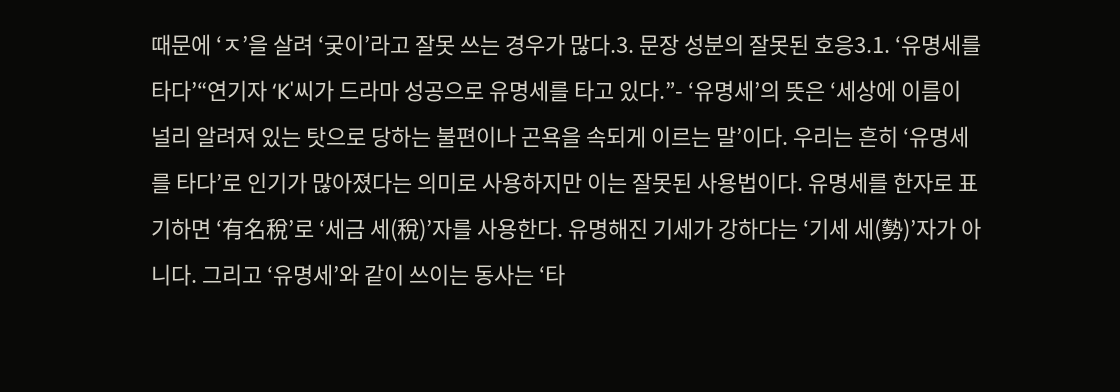때문에 ‘ㅈ’을 살려 ‘궂이’라고 잘못 쓰는 경우가 많다.3. 문장 성분의 잘못된 호응3.1. ‘유명세를 타다’“연기자 ‘K'씨가 드라마 성공으로 유명세를 타고 있다.”- ‘유명세’의 뜻은 ‘세상에 이름이 널리 알려져 있는 탓으로 당하는 불편이나 곤욕을 속되게 이르는 말’이다. 우리는 흔히 ‘유명세를 타다’로 인기가 많아졌다는 의미로 사용하지만 이는 잘못된 사용법이다. 유명세를 한자로 표기하면 ‘有名稅’로 ‘세금 세(稅)’자를 사용한다. 유명해진 기세가 강하다는 ‘기세 세(勢)’자가 아니다. 그리고 ‘유명세’와 같이 쓰이는 동사는 ‘타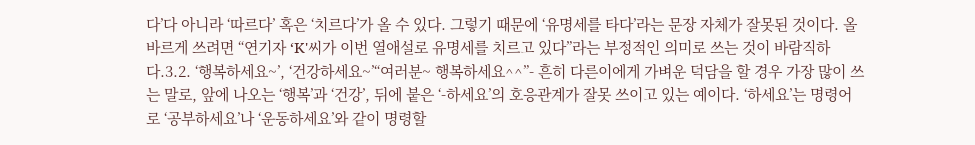다’다 아니라 ‘따르다’ 혹은 ‘치르다’가 올 수 있다. 그렇기 때문에 ‘유명세를 타다’라는 문장 자체가 잘못된 것이다. 올바르게 쓰려면 “연기자 ‘K'씨가 이번 열애설로 유명세를 치르고 있다”라는 부정적인 의미로 쓰는 것이 바람직하다.3.2. ‘행복하세요~’, ‘건강하세요~’“여러분~ 행복하세요^^”- 흔히 다른이에게 가벼운 덕담을 할 경우 가장 많이 쓰는 말로, 앞에 나오는 ‘행복’과 ‘건강’, 뒤에 붙은 ‘-하세요’의 호응관계가 잘못 쓰이고 있는 예이다. ‘하세요’는 명령어로 ‘공부하세요’나 ‘운동하세요’와 같이 명령할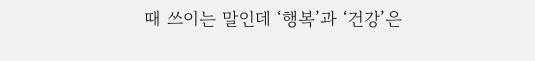때 쓰이는 말인데 ‘행복’과 ‘건강’은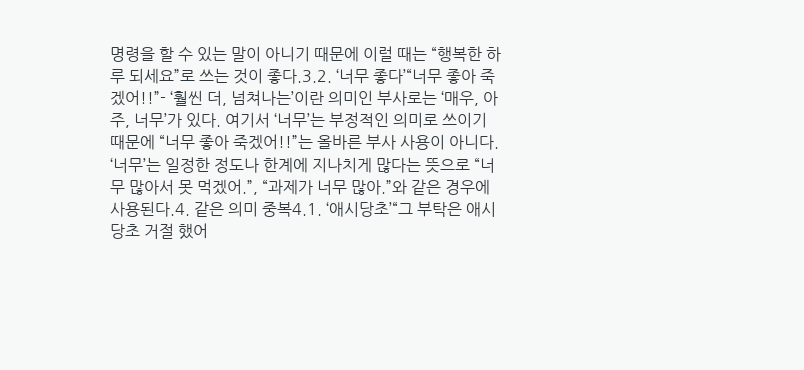명령을 할 수 있는 말이 아니기 때문에 이럴 때는 “행복한 하루 되세요”로 쓰는 것이 좋다.3.2. ‘너무 좋다’“너무 좋아 죽겠어!!”- ‘훨씬 더, 넘쳐나는’이란 의미인 부사로는 ‘매우, 아주, 너무’가 있다. 여기서 ‘너무’는 부정적인 의미로 쓰이기 때문에 “너무 좋아 죽겠어!!”는 올바른 부사 사용이 아니다. ‘너무’는 일정한 정도나 한계에 지나치게 많다는 뜻으로 “너무 많아서 못 먹겠어.”, “과제가 너무 많아.”와 같은 경우에 사용된다.4. 같은 의미 중복4.1. ‘애시당초’“그 부탁은 애시당초 거절 했어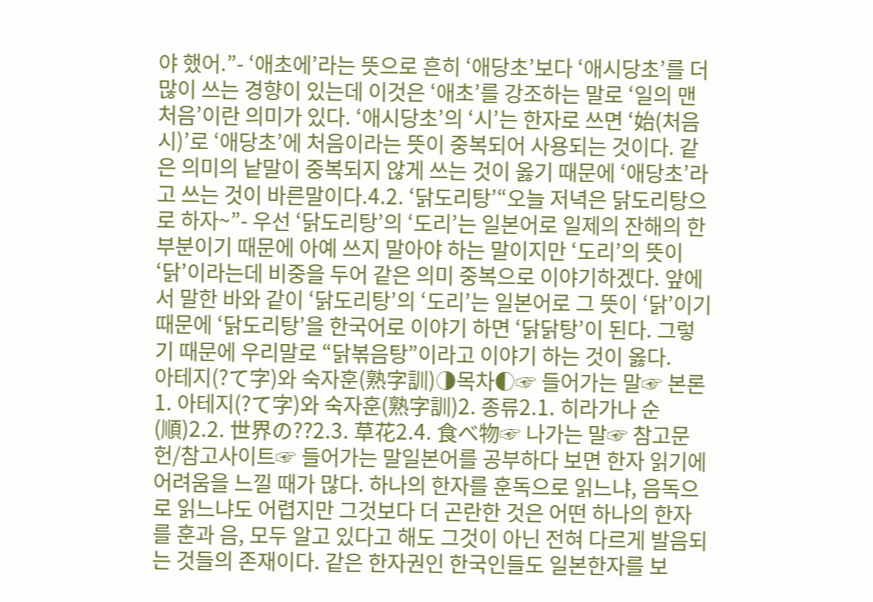야 했어.”- ‘애초에’라는 뜻으로 흔히 ‘애당초’보다 ‘애시당초’를 더 많이 쓰는 경향이 있는데 이것은 ‘애초’를 강조하는 말로 ‘일의 맨 처음’이란 의미가 있다. ‘애시당초’의 ‘시’는 한자로 쓰면 ‘始(처음 시)’로 ‘애당초’에 처음이라는 뜻이 중복되어 사용되는 것이다. 같은 의미의 낱말이 중복되지 않게 쓰는 것이 옳기 때문에 ‘애당초’라고 쓰는 것이 바른말이다.4.2. ‘닭도리탕’“오늘 저녁은 닭도리탕으로 하자~”- 우선 ‘닭도리탕’의 ‘도리’는 일본어로 일제의 잔해의 한 부분이기 때문에 아예 쓰지 말아야 하는 말이지만 ‘도리’의 뜻이 ‘닭’이라는데 비중을 두어 같은 의미 중복으로 이야기하겠다. 앞에서 말한 바와 같이 ‘닭도리탕’의 ‘도리’는 일본어로 그 뜻이 ‘닭’이기 때문에 ‘닭도리탕’을 한국어로 이야기 하면 ‘닭닭탕’이 된다. 그렇기 때문에 우리말로 “닭볶음탕”이라고 이야기 하는 것이 옳다.
아테지(?て字)와 숙자훈(熟字訓)◑목차◐☞ 들어가는 말☞ 본론1. 아테지(?て字)와 숙자훈(熟字訓)2. 종류2.1. 히라가나 순(順)2.2. 世界の??2.3. 草花2.4. 食べ物☞ 나가는 말☞ 참고문헌/참고사이트☞ 들어가는 말일본어를 공부하다 보면 한자 읽기에 어려움을 느낄 때가 많다. 하나의 한자를 훈독으로 읽느냐, 음독으로 읽느냐도 어렵지만 그것보다 더 곤란한 것은 어떤 하나의 한자를 훈과 음, 모두 알고 있다고 해도 그것이 아닌 전혀 다르게 발음되는 것들의 존재이다. 같은 한자권인 한국인들도 일본한자를 보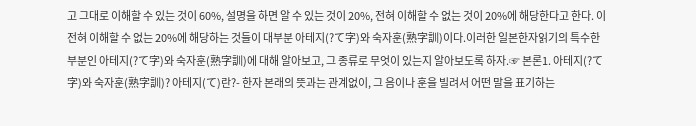고 그대로 이해할 수 있는 것이 60%, 설명을 하면 알 수 있는 것이 20%, 전혀 이해할 수 없는 것이 20%에 해당한다고 한다. 이 전혀 이해할 수 없는 20%에 해당하는 것들이 대부분 아테지(?て字)와 숙자훈(熟字訓)이다.이러한 일본한자읽기의 특수한 부분인 아테지(?て字)와 숙자훈(熟字訓)에 대해 알아보고, 그 종류로 무엇이 있는지 알아보도록 하자.☞ 본론1. 아테지(?て字)와 숙자훈(熟字訓)? 아테지(て)란?- 한자 본래의 뜻과는 관계없이, 그 음이나 훈을 빌려서 어떤 말을 표기하는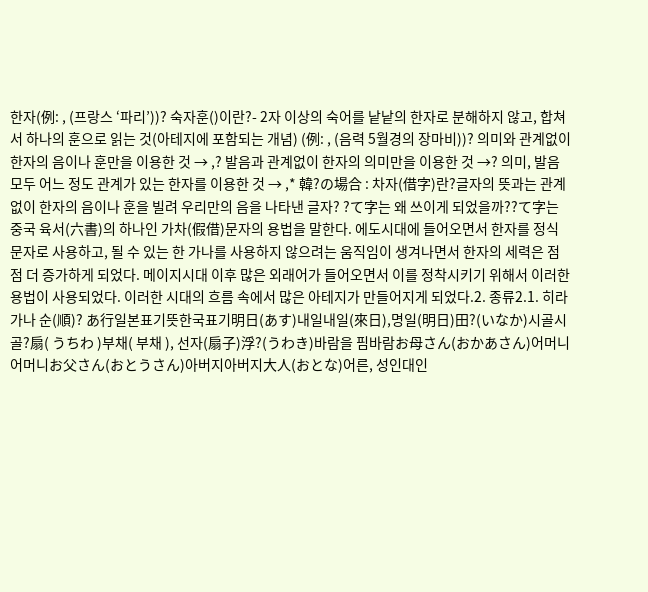한자(例: , (프랑스 ‘파리’))? 숙자훈()이란?- 2자 이상의 숙어를 낱낱의 한자로 분해하지 않고, 합쳐서 하나의 훈으로 읽는 것(아테지에 포함되는 개념) (例: , (음력 5월경의 장마비))? 의미와 관계없이 한자의 음이나 훈만을 이용한 것 → ,? 발음과 관계없이 한자의 의미만을 이용한 것 →? 의미, 발음 모두 어느 정도 관계가 있는 한자를 이용한 것 → ,* 韓?の場合 : 차자(借字)란?글자의 뜻과는 관계없이 한자의 음이나 훈을 빌려 우리만의 음을 나타낸 글자? ?て字는 왜 쓰이게 되었을까??て字는 중국 육서(六書)의 하나인 가차(假借)문자의 용법을 말한다. 에도시대에 들어오면서 한자를 정식문자로 사용하고, 될 수 있는 한 가나를 사용하지 않으려는 움직임이 생겨나면서 한자의 세력은 점점 더 증가하게 되었다. 메이지시대 이후 많은 외래어가 들어오면서 이를 정착시키기 위해서 이러한 용법이 사용되었다. 이러한 시대의 흐름 속에서 많은 아테지가 만들어지게 되었다.2. 종류2.1. 히라가나 순(順)? あ行일본표기뜻한국표기明日(あす)내일내일(來日),명일(明日)田?(いなか)시골시골?扇( うちわ )부채( 부채 ), 선자(扇子)浮?(うわき)바람을 핌바람お母さん(おかあさん)어머니어머니お父さん(おとうさん)아버지아버지大人(おとな)어른, 성인대인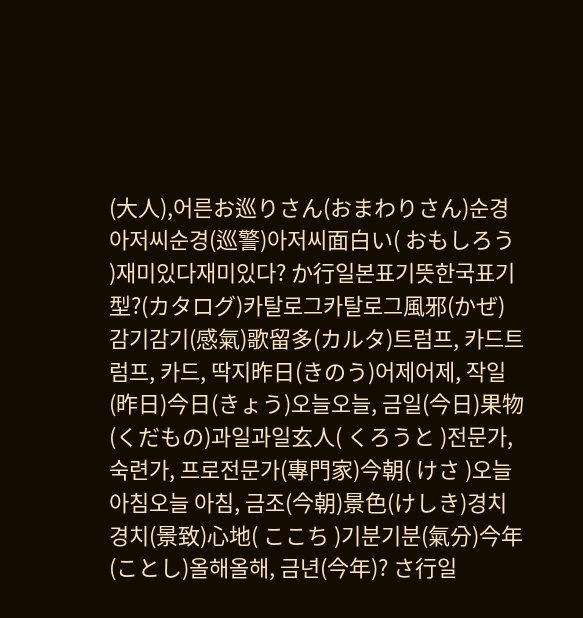(大人),어른お巡りさん(おまわりさん)순경아저씨순경(巡警)아저씨面白い( おもしろう )재미있다재미있다? か行일본표기뜻한국표기型?(カタログ)카탈로그카탈로그風邪(かぜ)감기감기(感氣)歌留多(カルタ)트럼프, 카드트럼프, 카드, 딱지昨日(きのう)어제어제, 작일(昨日)今日(きょう)오늘오늘, 금일(今日)果物(くだもの)과일과일玄人( くろうと )전문가, 숙련가, 프로전문가(專門家)今朝( けさ )오늘 아침오늘 아침, 금조(今朝)景色(けしき)경치경치(景致)心地( ここち )기분기분(氣分)今年(ことし)올해올해, 금년(今年)? さ行일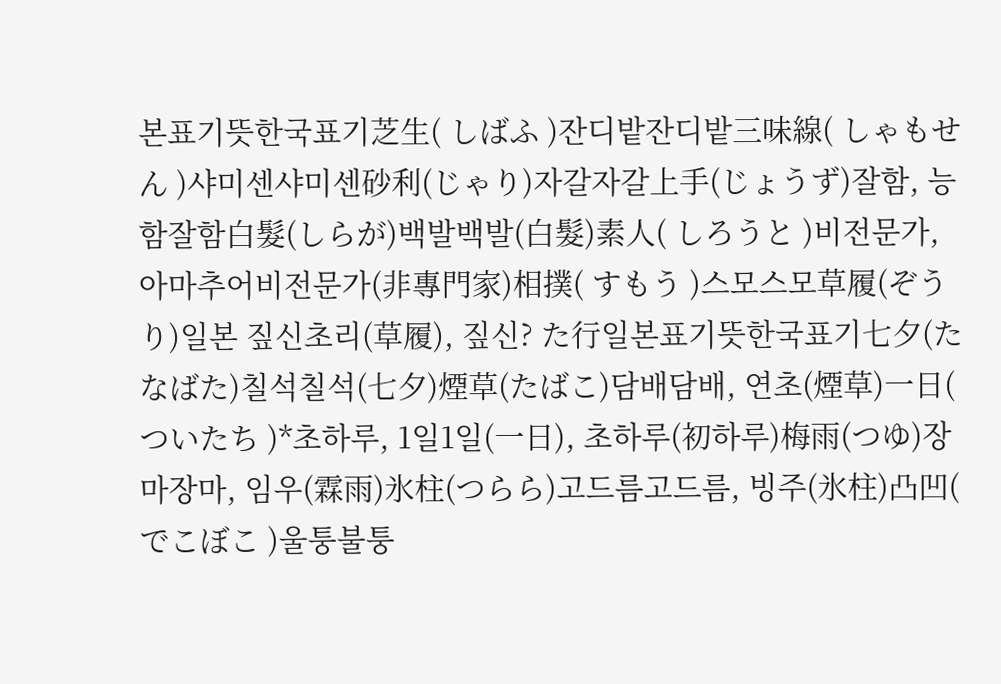본표기뜻한국표기芝生( しばふ )잔디밭잔디밭三味線( しゃもせん )샤미센샤미센砂利(じゃり)자갈자갈上手(じょうず)잘함, 능함잘함白髮(しらが)백발백발(白髮)素人( しろうと )비전문가, 아마추어비전문가(非專門家)相撲( すもう )스모스모草履(ぞうり)일본 짚신초리(草履), 짚신? た行일본표기뜻한국표기七夕(たなばた)칠석칠석(七夕)煙草(たばこ)담배담배, 연초(煙草)一日( ついたち )*초하루, 1일1일(一日), 초하루(初하루)梅雨(つゆ)장마장마, 임우(霖雨)氷柱(つらら)고드름고드름, 빙주(氷柱)凸凹( でこぼこ )울퉁불퉁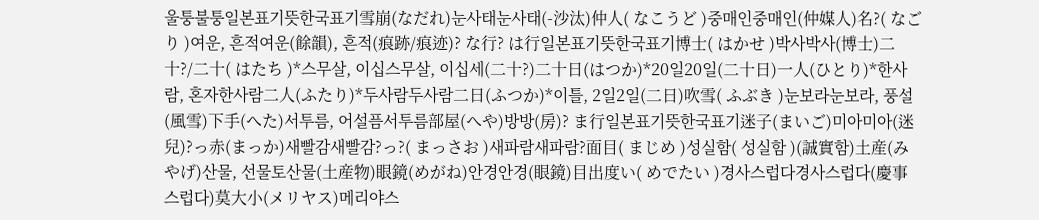울퉁불퉁일본표기뜻한국표기雪崩(なだれ)눈사태눈사태(-沙汰)仲人( なこうど )중매인중매인(仲媒人)名?( なごり )여운, 흔적여운(餘韻), 흔적(痕跡/痕迹)? な行? は行일본표기뜻한국표기博士( はかせ )박사박사(博士)二十?/二十( はたち )*스무살, 이십스무살, 이십세(二十?)二十日(はつか)*20일20일(二十日)一人(ひとり)*한사람, 혼자한사람二人(ふたり)*두사람두사람二日(ふつか)*이틀, 2일2일(二日)吹雪( ふぶき )눈보라눈보라, 풍설(風雪)下手(へた)서투름, 어설픔서투름部屋(へや)방방(房)? ま行일본표기뜻한국표기迷子(まいご)미아미아(迷兒)?っ赤(まっか)새빨감새빨감?っ?( まっさお )새파람새파람?面目( まじめ )성실함( 성실함 )(誠實함)土産(みやげ)산물, 선물토산물(土産物)眼鏡(めがね)안경안경(眼鏡)目出度い( めでたい )경사스럽다경사스럽다(慶事스럽다)莫大小(メリヤス)메리야스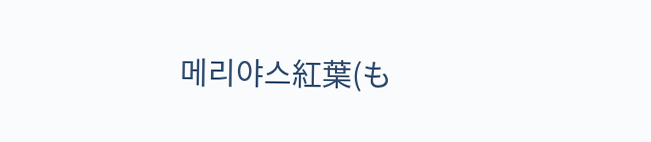메리야스紅葉(も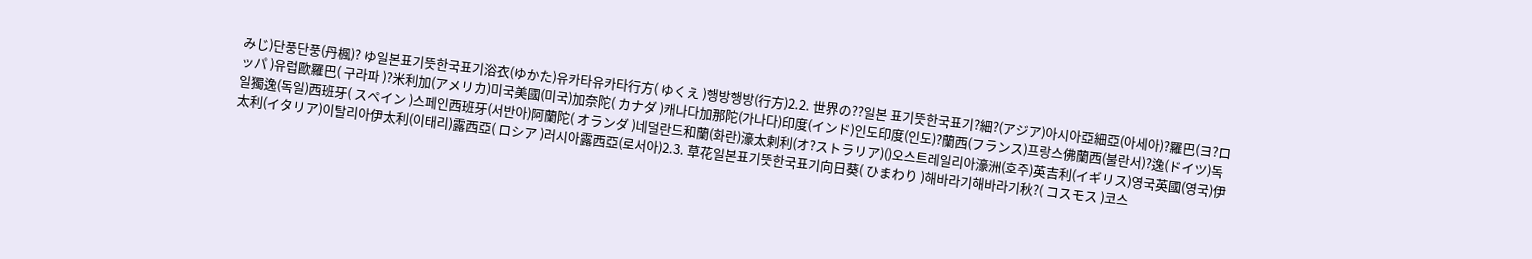みじ)단풍단풍(丹楓)? ゆ일본표기뜻한국표기浴衣(ゆかた)유카타유카타行方( ゆくえ )행방행방(行方)2.2. 世界の??일본 표기뜻한국표기?細?(アジア)아시아亞細亞(아세아)?羅巴(ヨ?ロッパ )유럽歐羅巴( 구라파 )?米利加(アメリカ)미국美國(미국)加奈陀( カナダ )캐나다加那陀(가나다)印度(インド)인도印度(인도)?蘭西(フランス)프랑스佛蘭西(불란서)?逸(ドイツ)독일獨逸(독일)西班牙( スペイン )스페인西班牙(서반아)阿蘭陀( オランダ )네덜란드和蘭(화란)濠太剌利(オ?ストラリア)()오스트레일리아濠洲(호주)英吉利(イギリス)영국英國(영국)伊太利(イタリア)이탈리아伊太利(이태리)露西亞( ロシア )러시아露西亞(로서아)2.3. 草花일본표기뜻한국표기向日葵( ひまわり )해바라기해바라기秋?( コスモス )코스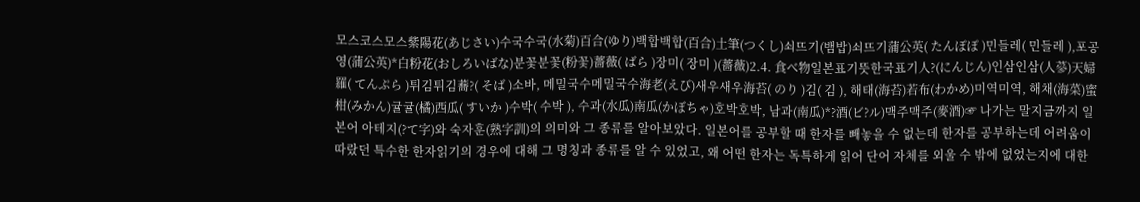모스코스모스紫陽花(あじさい)수국수국(水菊)百合(ゆり)백합백합(百合)土筆(つくし)쇠뜨기(뱀밥)쇠뜨기蒲公英( たんぽぽ )민들레( 민들레 ),포공영(蒲公英)*白粉花(おしろいばな)분꽃분꽃(粉꽃)薔薇( ばら )장미( 장미 )(薔薇)2.4. 食べ物일본표기뜻한국표기人?(にんじん)인삼인삼(人蔘)天婦羅( てんぷら )튀김튀김蕎?( そば )소바, 메밀국수메밀국수海老(えび)새우새우海苔( のり )김( 김 ), 해태(海苔)若布(わかめ)미역미역, 해채(海菜)蜜柑(みかん)귤귤(橘)西瓜( すいか )수박( 수박 ), 수과(水瓜)南瓜(かぼちゃ)호박호박, 남과(南瓜)*?酒(ビ?ル)맥주맥주(麥酒)☞ 나가는 말지금까지 일본어 아테지(?て字)와 숙자훈(熟字訓)의 의미와 그 종류를 알아보았다. 일본어를 공부할 때 한자를 빼놓을 수 없는데 한자를 공부하는데 어려움이 따랐던 특수한 한자읽기의 경우에 대해 그 명칭과 종류를 알 수 있었고, 왜 어떤 한자는 독특하게 읽어 단어 자체를 외울 수 밖에 없었는지에 대한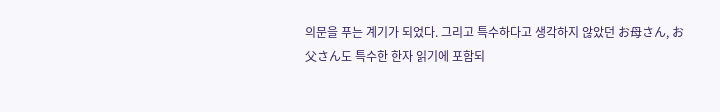의문을 푸는 계기가 되었다. 그리고 특수하다고 생각하지 않았던 お母さん, お父さん도 특수한 한자 읽기에 포함되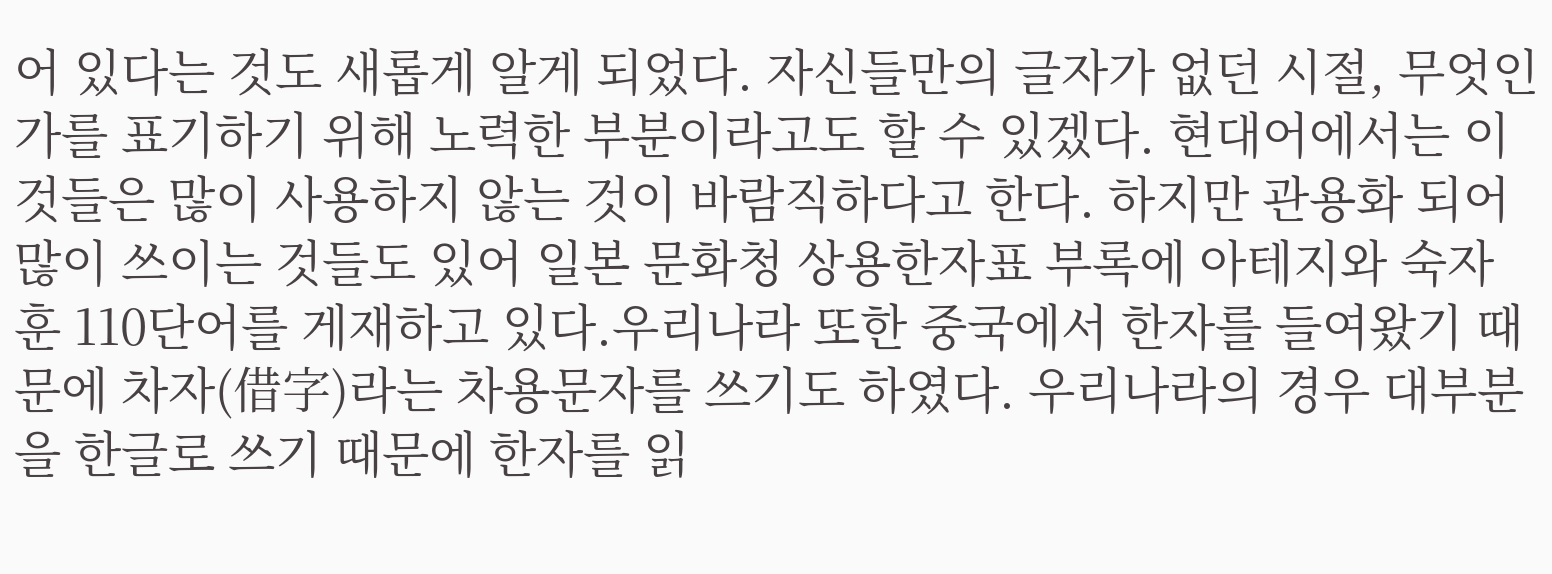어 있다는 것도 새롭게 알게 되었다. 자신들만의 글자가 없던 시절, 무엇인가를 표기하기 위해 노력한 부분이라고도 할 수 있겠다. 현대어에서는 이것들은 많이 사용하지 않는 것이 바람직하다고 한다. 하지만 관용화 되어 많이 쓰이는 것들도 있어 일본 문화청 상용한자표 부록에 아테지와 숙자훈 110단어를 게재하고 있다.우리나라 또한 중국에서 한자를 들여왔기 때문에 차자(借字)라는 차용문자를 쓰기도 하였다. 우리나라의 경우 대부분을 한글로 쓰기 때문에 한자를 읽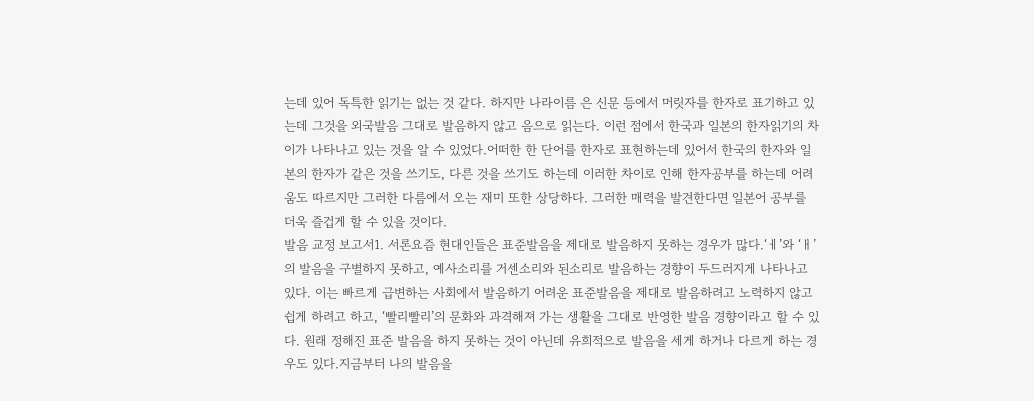는데 있어 독특한 읽기는 없는 것 같다. 하지만 나라이름 은 신문 등에서 머릿자를 한자로 표기하고 있는데 그것을 외국발음 그대로 발음하지 않고 음으로 읽는다. 이런 점에서 한국과 일본의 한자읽기의 차이가 나타나고 있는 것을 알 수 있었다.어떠한 한 단어를 한자로 표현하는데 있어서 한국의 한자와 일본의 한자가 같은 것을 쓰기도, 다른 것을 쓰기도 하는데 이러한 차이로 인해 한자공부를 하는데 어려움도 따르지만 그러한 다름에서 오는 재미 또한 상당하다. 그러한 매력을 발견한다면 일본어 공부를 더욱 즐겁게 할 수 있을 것이다.
발음 교정 보고서1. 서론요즘 현대인들은 표준발음을 제대로 발음하지 못하는 경우가 많다.‘ㅔ’와 ‘ㅐ’의 발음을 구별하지 못하고, 예사소리를 거센소리와 된소리로 발음하는 경향이 두드러지게 나타나고 있다. 이는 빠르게 급변하는 사회에서 발음하기 어려운 표준발음을 제대로 발음하려고 노력하지 않고 쉽게 하려고 하고, ‘빨리빨리’의 문화와 과격해져 가는 생활을 그대로 반영한 발음 경향이라고 할 수 있다. 원래 정해진 표준 발음을 하지 못하는 것이 아닌데 유희적으로 발음을 세게 하거나 다르게 하는 경우도 있다.지금부터 나의 발음을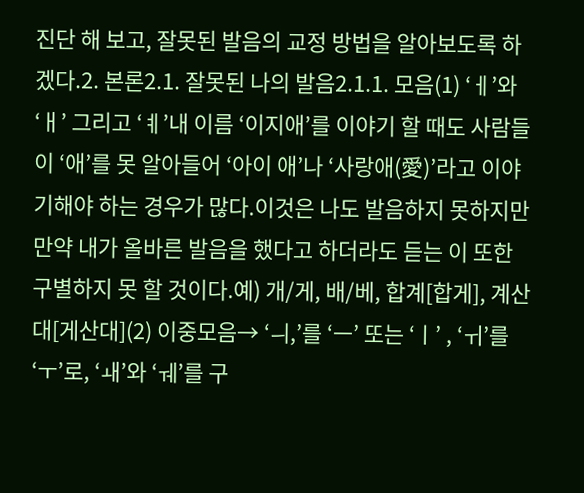진단 해 보고, 잘못된 발음의 교정 방법을 알아보도록 하겠다.2. 본론2.1. 잘못된 나의 발음2.1.1. 모음(1) ‘ㅔ’와 ‘ㅐ’ 그리고 ‘ㅖ’내 이름 ‘이지애’를 이야기 할 때도 사람들이 ‘애’를 못 알아들어 ‘아이 애’나 ‘사랑애(愛)’라고 이야기해야 하는 경우가 많다.이것은 나도 발음하지 못하지만 만약 내가 올바른 발음을 했다고 하더라도 듣는 이 또한 구별하지 못 할 것이다.예) 개/게, 배/베, 합계[합게], 계산대[게산대](2) 이중모음→ ‘ㅢ,’를 ‘ㅡ’ 또는 ‘ㅣ’ , ‘ㅟ’를 ‘ㅜ’로, ‘ㅙ’와 ‘ㅞ’를 구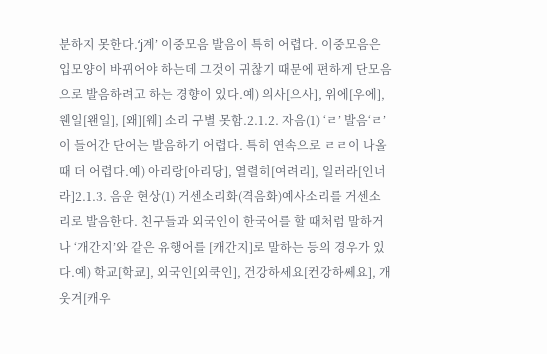분하지 못한다.‘j계’ 이중모음 발음이 특히 어렵다. 이중모음은 입모양이 바뀌어야 하는데 그것이 귀찮기 때문에 편하게 단모음으로 발음하려고 하는 경향이 있다.예) 의사[으사], 위에[우에], 웬일[왠일], [왜][웨] 소리 구별 못함.2.1.2. 자음(1) ‘ㄹ’ 발음‘ㄹ’이 들어간 단어는 발음하기 어렵다. 특히 연속으로 ㄹㄹ이 나올 때 더 어렵다.예) 아리랑[아리당], 열렬히[여려리], 일러라[인너라]2.1.3. 음운 현상(1) 거센소리화(격음화)예사소리를 거센소리로 발음한다. 친구들과 외국인이 한국어를 할 때처럼 말하거나 ‘개간지’와 같은 유행어를 [캐간지]로 말하는 등의 경우가 있다.예) 학교[학쿄], 외국인[외쿡인], 건강하세요[컨강하쎄요], 개웃겨[캐우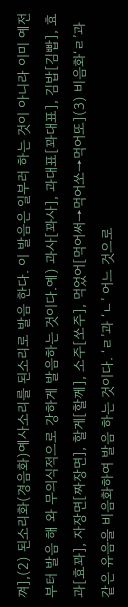껴],(2) 된소리화(경음화)예사소리를 된소리로 발음 한다. 이 발음은 일부러 하는 것이 아니라 이미 예전부터 발음 해 와 무의식적으로 강하게 발음하는 것이다.예) 과사[꽈사], 과대표[꽈대표], 김밥[김빱], 효과[효꽈], 자장면[짜장면], 할게[할께], 소주[쏘주], 먹었어[먹어써→먹어쏘→먹어또](3) 비음화‘ㄹ’과 같은 유음을 비음화하여 발음 하는 것이다. ‘ㄹ’과 ‘ㄴ’ 어느 것으로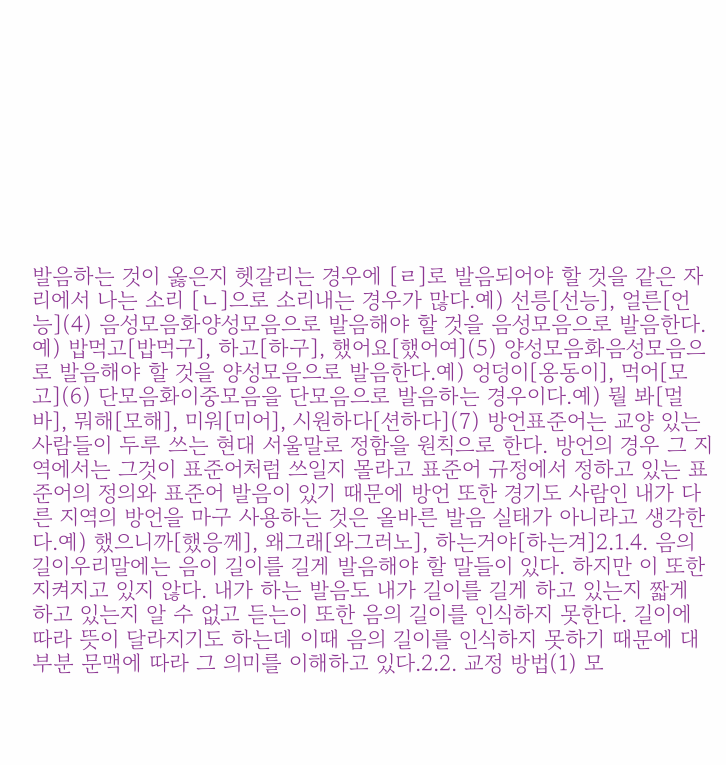발음하는 것이 옳은지 헷갈리는 경우에 [ㄹ]로 발음되어야 할 것을 같은 자리에서 나는 소리 [ㄴ]으로 소리내는 경우가 많다.예) 선릉[선능], 얼른[언능](4) 음성모음화양성모음으로 발음해야 할 것을 음성모음으로 발음한다.예) 밥먹고[밥먹구], 하고[하구], 했어요[했어여](5) 양성모음화음성모음으로 발음해야 할 것을 양성모음으로 발음한다.예) 엉덩이[옹동이], 먹어[모고](6) 단모음화이중모음을 단모음으로 발음하는 경우이다.예) 뭘 봐[멀 바], 뭐해[모해], 미워[미어], 시원하다[션하다](7) 방언표준어는 교양 있는 사람들이 두루 쓰는 현대 서울말로 정함을 원칙으로 한다. 방언의 경우 그 지역에서는 그것이 표준어처럼 쓰일지 몰라고 표준어 규정에서 정하고 있는 표준어의 정의와 표준어 발음이 있기 때문에 방언 또한 경기도 사람인 내가 다른 지역의 방언을 마구 사용하는 것은 올바른 발음 실태가 아니라고 생각한다.예) 했으니까[했응께], 왜그래[와그러노], 하는거야[하는겨]2.1.4. 음의 길이우리말에는 음이 길이를 길게 발음해야 할 말들이 있다. 하지만 이 또한 지켜지고 있지 않다. 내가 하는 발음도 내가 길이를 길게 하고 있는지 짧게 하고 있는지 알 수 없고 듣는이 또한 음의 길이를 인식하지 못한다. 길이에 따라 뜻이 달라지기도 하는데 이때 음의 길이를 인식하지 못하기 때문에 대부분 문맥에 따라 그 의미를 이해하고 있다.2.2. 교정 방법(1) 모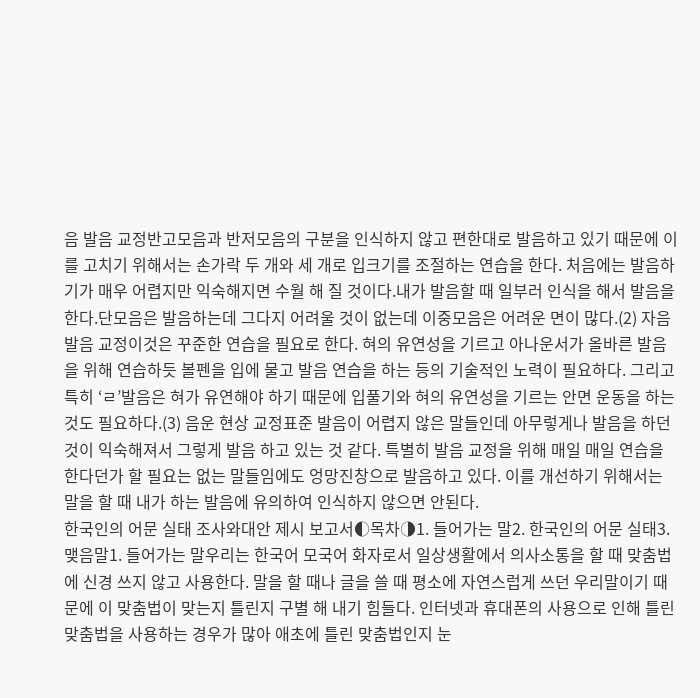음 발음 교정반고모음과 반저모음의 구분을 인식하지 않고 편한대로 발음하고 있기 때문에 이를 고치기 위해서는 손가락 두 개와 세 개로 입크기를 조절하는 연습을 한다. 처음에는 발음하기가 매우 어렵지만 익숙해지면 수월 해 질 것이다.내가 발음할 때 일부러 인식을 해서 발음을 한다.단모음은 발음하는데 그다지 어려울 것이 없는데 이중모음은 어려운 면이 많다.(2) 자음 발음 교정이것은 꾸준한 연습을 필요로 한다. 혀의 유연성을 기르고 아나운서가 올바른 발음을 위해 연습하듯 볼펜을 입에 물고 발음 연습을 하는 등의 기술적인 노력이 필요하다. 그리고 특히 ‘ㄹ’발음은 혀가 유연해야 하기 때문에 입풀기와 혀의 유연성을 기르는 안면 운동을 하는 것도 필요하다.(3) 음운 현상 교정표준 발음이 어렵지 않은 말들인데 아무렇게나 발음을 하던 것이 익숙해져서 그렇게 발음 하고 있는 것 같다. 특별히 발음 교정을 위해 매일 매일 연습을 한다던가 할 필요는 없는 말들임에도 엉망진창으로 발음하고 있다. 이를 개선하기 위해서는 말을 할 때 내가 하는 발음에 유의하여 인식하지 않으면 안된다.
한국인의 어문 실태 조사와대안 제시 보고서◐목차◑1. 들어가는 말2. 한국인의 어문 실태3. 맺음말1. 들어가는 말우리는 한국어 모국어 화자로서 일상생활에서 의사소통을 할 때 맞춤법에 신경 쓰지 않고 사용한다. 말을 할 때나 글을 쓸 때 평소에 자연스럽게 쓰던 우리말이기 때문에 이 맞춤법이 맞는지 틀린지 구별 해 내기 힘들다. 인터넷과 휴대폰의 사용으로 인해 틀린 맞춤법을 사용하는 경우가 많아 애초에 틀린 맞춤법인지 눈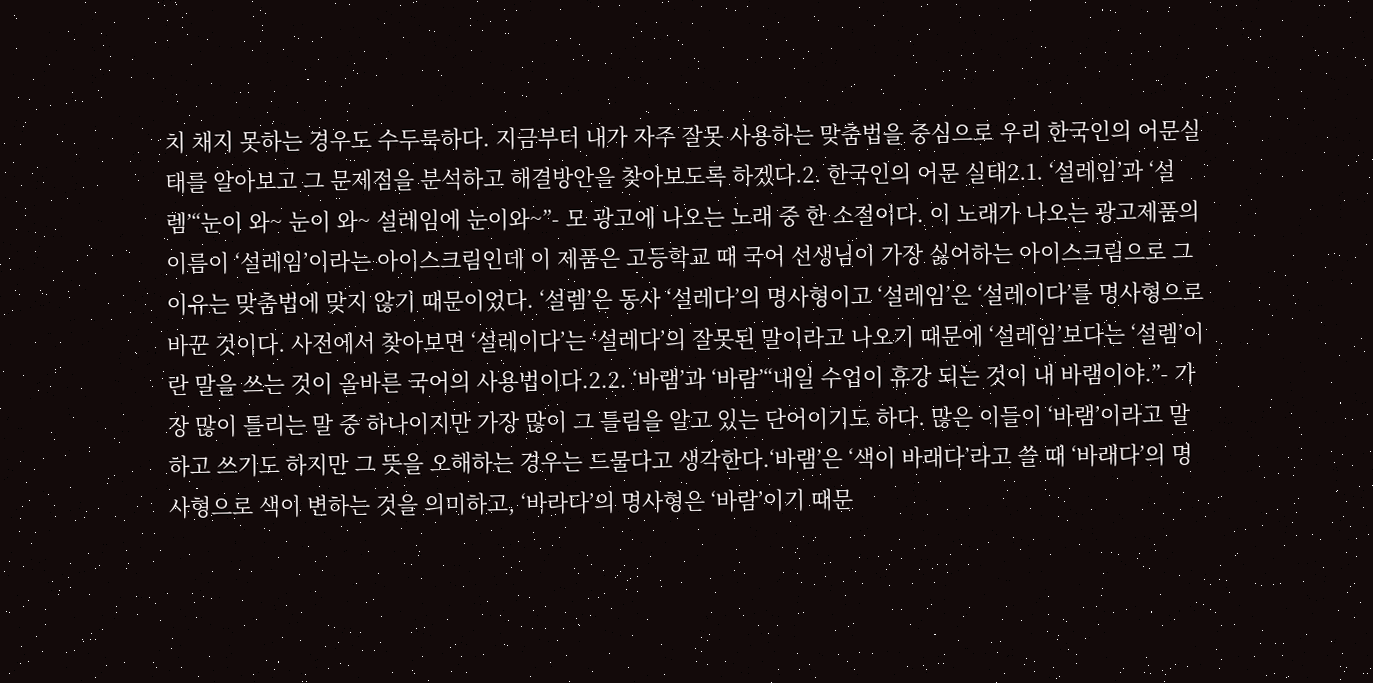치 채지 못하는 경우도 수두룩하다. 지금부터 내가 자주 잘못 사용하는 맞춤법을 중심으로 우리 한국인의 어문실태를 알아보고 그 문제점을 분석하고 해결방안을 찾아보도록 하겠다.2. 한국인의 어문 실태2.1. ‘설레임’과 ‘설렘’“눈이 와~ 눈이 와~ 설레임에 눈이와~”- 모 광고에 나오는 노래 중 한 소절이다. 이 노래가 나오는 광고제품의 이름이 ‘설레임’이라는 아이스크림인데 이 제품은 고등학교 때 국어 선생님이 가장 싫어하는 아이스크림으로 그 이유는 맞춤법에 맞지 않기 때문이었다. ‘설렘’은 동사 ‘설레다’의 명사형이고 ‘설레임’은 ‘설레이다’를 명사형으로 바꾼 것이다. 사전에서 찾아보면 ‘설레이다’는 ‘설레다’의 잘못된 말이라고 나오기 때문에 ‘설레임’보다는 ‘설렘’이란 말을 쓰는 것이 올바른 국어의 사용법이다.2.2. ‘바램’과 ‘바람’“내일 수업이 휴강 되는 것이 내 바램이야.”- 가장 많이 틀리는 말 중 하나이지만 가장 많이 그 틀림을 알고 있는 단어이기도 하다. 많은 이들이 ‘바램’이라고 말하고 쓰기도 하지만 그 뜻을 오해하는 경우는 드물다고 생각한다.‘바램’은 ‘색이 바래다’라고 쓸 때 ‘바래다’의 명사형으로 색이 변하는 것을 의미하고, ‘바라다’의 명사형은 ‘바람’이기 때문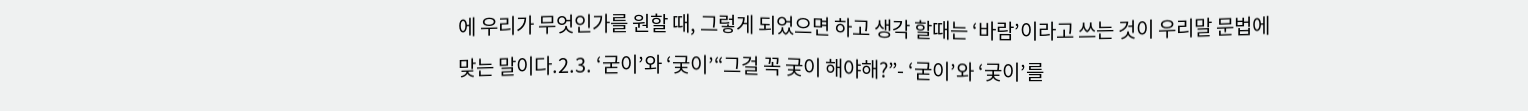에 우리가 무엇인가를 원할 때, 그렇게 되었으면 하고 생각 할때는 ‘바람’이라고 쓰는 것이 우리말 문법에 맞는 말이다.2.3. ‘굳이’와 ‘궂이’“그걸 꼭 궂이 해야해?”- ‘굳이’와 ‘궂이’를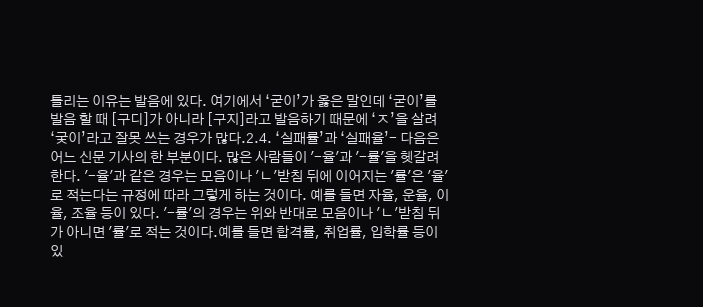틀리는 이유는 발음에 있다. 여기에서 ‘굳이’가 옳은 말인데 ‘굳이’를 발음 할 때 [구디]가 아니라 [구지]라고 발음하기 때문에 ‘ㅈ’을 살려 ‘궂이’라고 잘못 쓰는 경우가 많다.2.4. ‘실패률’과 ‘실패율’- 다음은 어느 신문 기사의 한 부분이다. 많은 사람들이 '-율'과 '-률'을 헷갈려 한다. '-율'과 같은 경우는 모음이나 'ㄴ'받침 뒤에 이어지는 '률'은 '율'로 적는다는 규정에 따라 그렇게 하는 것이다. 예를 들면 자율, 운율, 이율, 조율 등이 있다. '-률'의 경우는 위와 반대로 모음이나 'ㄴ'받침 뒤가 아니면 '률'로 적는 것이다.예를 들면 합격률, 취업률, 입학률 등이 있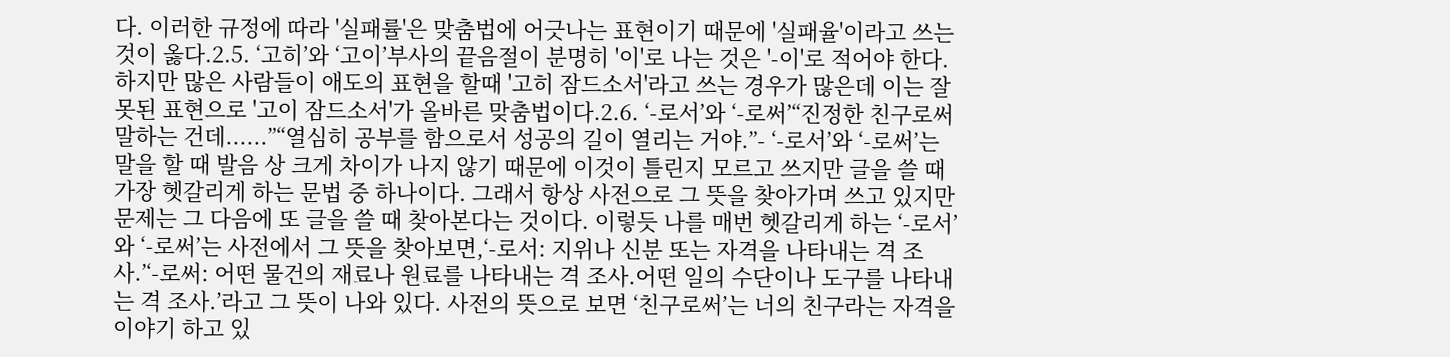다. 이러한 규정에 따라 '실패률'은 맞춤법에 어긋나는 표현이기 때문에 '실패율'이라고 쓰는 것이 옳다.2.5. ‘고히’와 ‘고이’부사의 끝음절이 분명히 '이'로 나는 것은 '-이'로 적어야 한다. 하지만 많은 사람들이 애도의 표현을 할때 '고히 잠드소서'라고 쓰는 경우가 많은데 이는 잘못된 표현으로 '고이 잠드소서'가 올바른 맞춤법이다.2.6. ‘-로서’와 ‘-로써’“진정한 친구로써 말하는 건데......”“열심히 공부를 함으로서 성공의 길이 열리는 거야.”- ‘-로서’와 ‘-로써’는 말을 할 때 발음 상 크게 차이가 나지 않기 때문에 이것이 틀린지 모르고 쓰지만 글을 쓸 때 가장 헷갈리게 하는 문법 중 하나이다. 그래서 항상 사전으로 그 뜻을 찾아가며 쓰고 있지만 문제는 그 다음에 또 글을 쓸 때 찾아본다는 것이다. 이렇듯 나를 매번 헷갈리게 하는 ‘-로서’와 ‘-로써’는 사전에서 그 뜻을 찾아보면,‘-로서: 지위나 신분 또는 자격을 나타내는 격 조사.’‘-로써: 어떤 물건의 재료나 원료를 나타내는 격 조사.어떤 일의 수단이나 도구를 나타내는 격 조사.’라고 그 뜻이 나와 있다. 사전의 뜻으로 보면 ‘친구로써’는 너의 친구라는 자격을 이야기 하고 있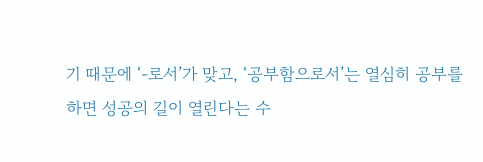기 때문에 ‘-로서’가 맞고, ‘공부함으로서’는 열심히 공부를 하면 성공의 길이 열린다는 수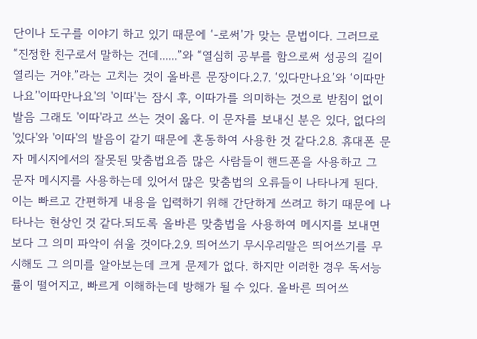단이나 도구를 이야기 하고 있기 때문에 ‘-로써’가 맞는 문법이다. 그러므로 “진정한 친구로서 말하는 건데......”와 “열심히 공부를 함으로써 성공의 길이 열리는 거야.”라는 고치는 것이 올바른 문장이다.2.7. ‘있다만나요’와 ‘이따만나요’'이따만나요'의 '이따'는 잠시 후, 이따가를 의미하는 것으로 받침이 없이 발음 그래도 '이따'라고 쓰는 것이 옳다. 이 문자를 보내신 분은 있다, 없다의 '있다'와 '이따'의 발음이 같기 때문에 혼동하여 사용한 것 같다.2.8. 휴대폰 문자 메시지에서의 잘못된 맞춤법요즘 많은 사람들이 핸드폰을 사용하고 그 문자 메시지를 사용하는데 있어서 많은 맞춤법의 오류들이 나타나게 된다. 이는 빠르고 간편하게 내용을 입력하기 위해 간단하게 쓰려고 하기 때문에 나타나는 현상인 것 같다.되도록 올바른 맞춤법을 사용하여 메시지를 보내면 보다 그 의미 파악이 쉬울 것이다.2.9. 띄어쓰기 무시우리말은 띄어쓰기를 무시해도 그 의미를 알아보는데 크게 문제가 없다. 하지만 이러한 경우 독서능률이 떨어지고, 빠르게 이해하는데 방해가 될 수 있다. 올바른 띄어쓰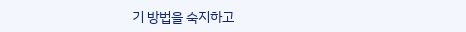기 방법을 숙지하고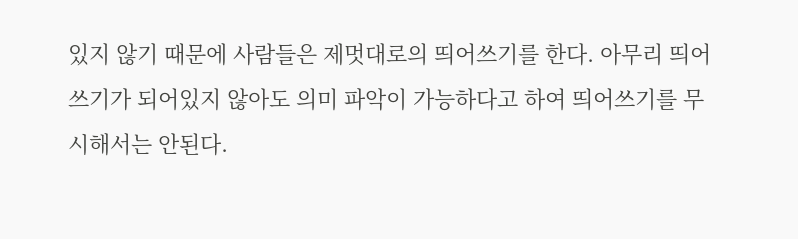있지 않기 때문에 사람들은 제멋대로의 띄어쓰기를 한다. 아무리 띄어쓰기가 되어있지 않아도 의미 파악이 가능하다고 하여 띄어쓰기를 무시해서는 안된다.